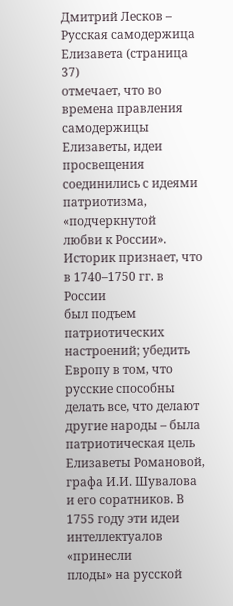Дмитрий Лесков – Русская самодержица Елизавета (страница 37)
отмечает, что во времена правления самодержицы Елизаветы, идеи
просвещения соединились с идеями патриотизма, «подчеркнутой
любви к России». Историк признает, что в 1740–1750 гг. в России
был подъем патриотических настроений; убедить Европу в том, что
русские способны делать все, что делают другие народы – была
патриотическая цель Елизаветы Романовой, графа И.И. Шувалова
и его соратников. В 1755 году эти идеи интеллектуалов «принесли
плоды» на русской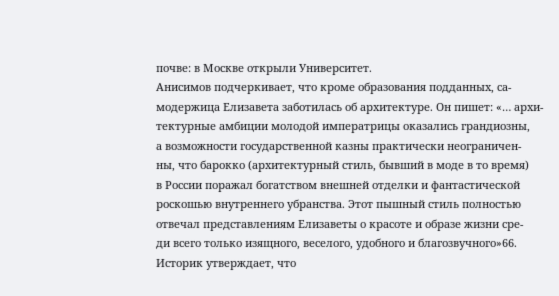почве: в Москве открыли Университет.
Анисимов подчеркивает, что кроме образования подданных, са-
модержица Елизавета заботилась об архитектуре. Он пишет: «… архи-
тектурные амбиции молодой императрицы оказались грандиозны,
а возможности государственной казны практически неограничен-
ны, что барокко (архитектурный стиль, бывший в моде в то время)
в России поражал богатством внешней отделки и фантастической
роскошью внутреннего убранства. Этот пышный стиль полностью
отвечал представлениям Елизаветы о красоте и образе жизни сре-
ди всего только изящного, веселого, удобного и благозвучного»66.
Историк утверждает, что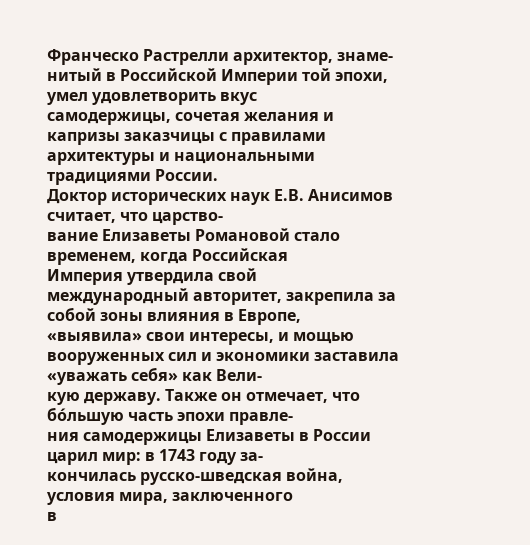Франческо Растрелли архитектор, знаме-
нитый в Российской Империи той эпохи, умел удовлетворить вкус
самодержицы, сочетая желания и капризы заказчицы с правилами
архитектуры и национальными традициями России.
Доктор исторических наук Е.В. Анисимов считает, что царство-
вание Елизаветы Романовой стало временем, когда Российская
Империя утвердила свой международный авторитет, закрепила за
собой зоны влияния в Европе, «выявила» свои интересы, и мощью
вооруженных сил и экономики заставила «уважать себя» как Вели-
кую державу. Также он отмечает, что бóльшую часть эпохи правле-
ния самодержицы Елизаветы в России царил мир: в 1743 году за-
кончилась русско-шведская война, условия мира, заключенного
в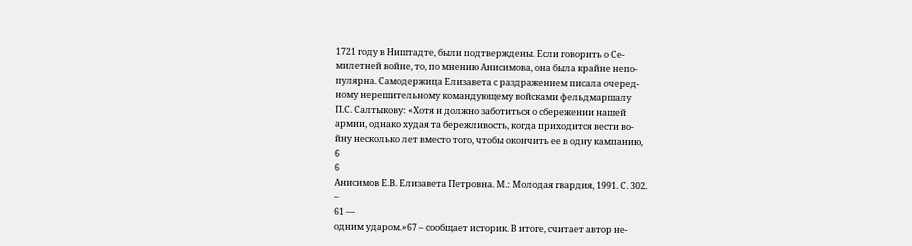1721 году в Ништадте, были подтверждены. Если говорить о Се-
милетней войне, то, по мнению Анисимова, она была крайне непо-
пулярна. Самодержица Елизавета с раздражением писала очеред-
ному нерешительному командующему войсками фельдмаршалу
П.С. Салтыкову: «Хотя и должно заботиться о сбережении нашей
армии, однако худая та бережливость, когда приходится вести во-
йну несколько лет вместо того, чтобы окончить ее в одну кампанию,
6
6
Анисимов Е.В. Елизавета Петровна. М.: Молодая гвардия, 1991. С. 302.
–
61 —
одним ударом.»67 – сообщает историк. В итоге, считает автор не-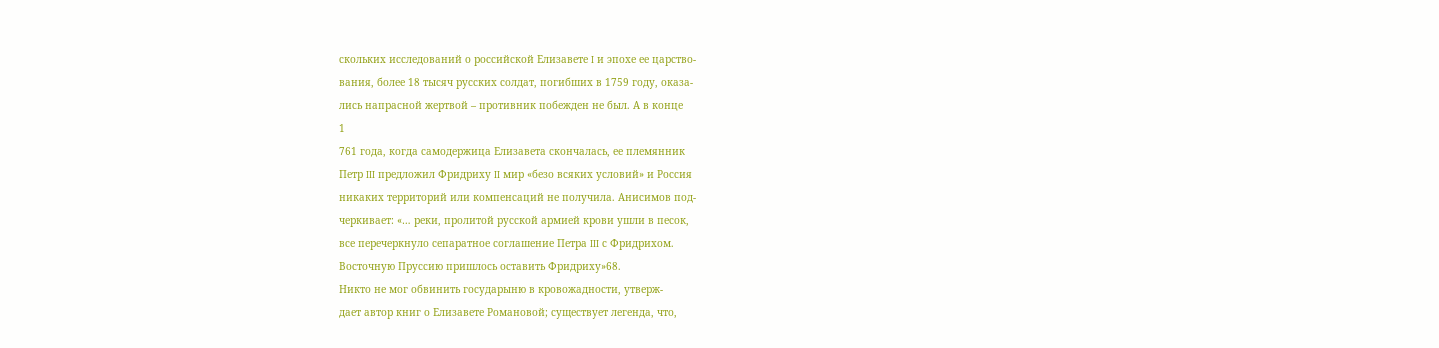скольких исследований о российской Елизавете I и эпохе ее царство-
вания, более 18 тысяч русских солдат, погибших в 1759 году, оказа-
лись напрасной жертвой – противник побежден не был. А в конце
1
761 года, когда самодержица Елизавета скончалась, ее племянник
Петр III предложил Фридриху II мир «безо всяких условий» и Россия
никаких территорий или компенсаций не получила. Анисимов под-
черкивает: «… реки, пролитой русской армией крови ушли в песок,
все перечеркнуло сепаратное соглашение Петра III с Фридрихом.
Восточную Пруссию пришлось оставить Фридриху»68.
Никто не мог обвинить государыню в кровожадности, утверж-
дает автор книг о Елизавете Романовой; существует легенда, что,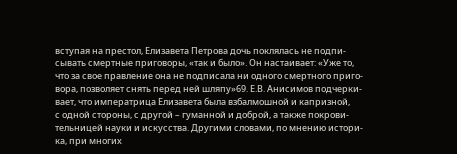вступая на престол, Елизавета Петрова дочь поклялась не подпи-
сывать смертные приговоры, «так и было». Он настаивает: «Уже то,
что за свое правление она не подписала ни одного смертного приго-
вора, позволяет снять перед ней шляпу»69. Е.В. Анисимов подчерки-
вает, что императрица Елизавета была взбалмошной и капризной,
с одной стороны, с другой – гуманной и доброй, а также покрови-
тельницей науки и искусства. Другими словами, по мнению истори-
ка, при многих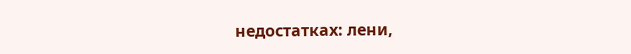недостатках: лени,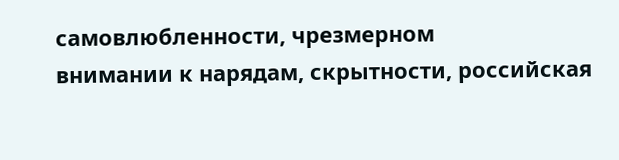самовлюбленности, чрезмерном
внимании к нарядам, скрытности, российская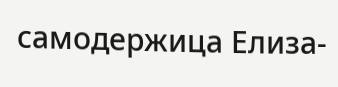самодержица Елиза-